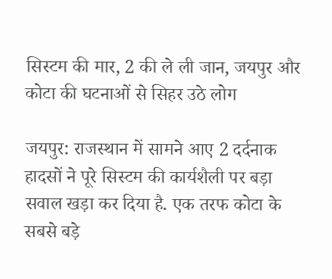सिस्टम की मार, 2 की ले ली जान, जयपुर और कोटा की घटनाओं से सिहर उठे लोग

जयपुर: राजस्थान में सामने आए 2 दर्दनाक हादसों ने पूरे सिस्टम की कार्यशैली पर बड़ा सवाल खड़ा कर दिया है. एक तरफ कोटा के सबसे बड़े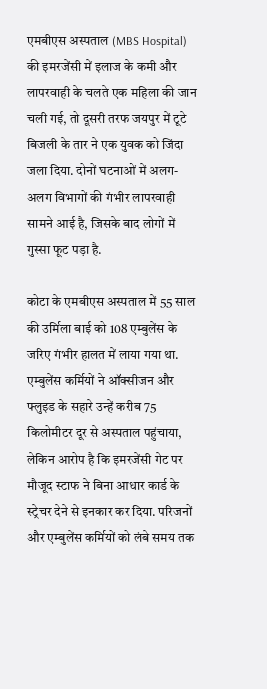एमबीएस अस्पताल (MBS Hospital) की इमरजेंसी में इलाज के कमी और लापरवाही के चलते एक महिला की जान चली गई, तो दूसरी तरफ जयपुर में टूटे बिजली के तार ने एक युवक को जिंदा जला दिया. दोनों घटनाओं में अलग-अलग विभागों की गंभीर लापरवाही सामने आई है, जिसके बाद लोगों में गुस्सा फूट पड़ा है.

कोटा के एमबीएस अस्पताल में 55 साल की उर्मिला बाई को 108 एम्बुलेंस के जरिए गंभीर हालत में लाया गया था. एम्बुलेंस कर्मियों ने ऑक्सीजन और फ्लुइड के सहारे उन्हें करीब 75 किलोमीटर दूर से अस्पताल पहुंचाया, लेकिन आरोप है कि इमरजेंसी गेट पर मौजूद स्टाफ ने बिना आधार कार्ड के स्ट्रेचर देने से इनकार कर दिया. परिजनों और एम्बुलेंस कर्मियों को लंबे समय तक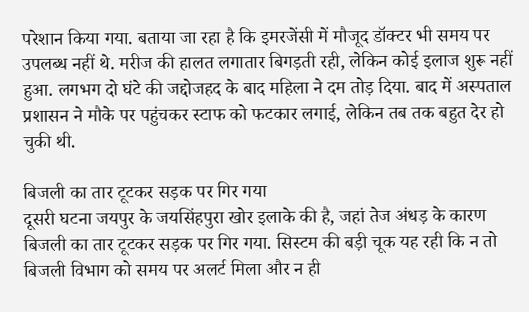परेशान किया गया. बताया जा रहा है कि इमरजेंसी में मौजूद डॉक्टर भी समय पर उपलब्ध नहीं थे. मरीज की हालत लगातार बिगड़ती रही, लेकिन कोई इलाज शुरू नहीं हुआ. लगभग दो घंटे की जद्दोजहद के बाद महिला ने दम तोड़ दिया. बाद में अस्पताल प्रशासन ने मौके पर पहुंचकर स्टाफ को फटकार लगाई, लेकिन तब तक बहुत देर हो चुकी थी.

बिजली का तार टूटकर सड़क पर गिर गया
दूसरी घटना जयपुर के जयसिंहपुरा खोर इलाके की है, जहां तेज अंधड़ के कारण बिजली का तार टूटकर सड़क पर गिर गया. सिस्टम की बड़ी चूक यह रही कि न तो बिजली विभाग को समय पर अलर्ट मिला और न ही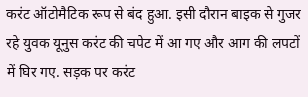करंट ऑटोमैटिक रूप से बंद हुआ. इसी दौरान बाइक से गुजर रहे युवक यूनुस करंट की चपेट में आ गए और आग की लपटों में घिर गए. सड़क पर करंट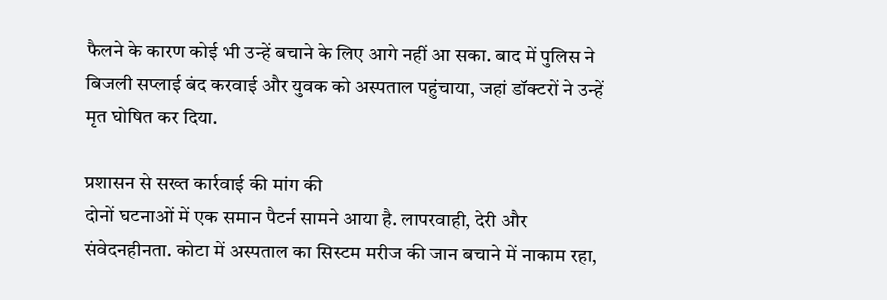फैलने के कारण कोई भी उन्हें बचाने के लिए आगे नहीं आ सका. बाद में पुलिस ने बिजली सप्लाई बंद करवाई और युवक को अस्पताल पहुंचाया, जहां डॉक्टरों ने उन्हें मृत घोषित कर दिया.

प्रशासन से सख्त कार्रवाई की मांग की
दोनों घटनाओं में एक समान पैटर्न सामने आया है. लापरवाही, देरी और संवेदनहीनता. कोटा में अस्पताल का सिस्टम मरीज की जान बचाने में नाकाम रहा,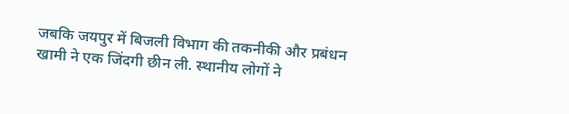जबकि जयपुर में बिजली विभाग की तकनीकी और प्रबंधन खामी ने एक जिंदगी छीन ली. स्थानीय लोगों ने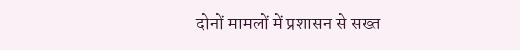दोनों मामलों में प्रशासन से सख्त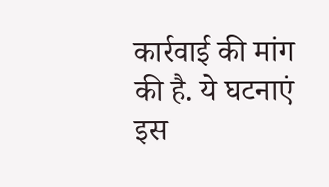कार्रवाई की मांग की है. ये घटनाएं इस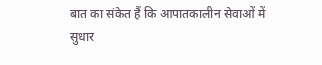बात का संकेत हैं कि आपातकालीन सेवाओं में सुधार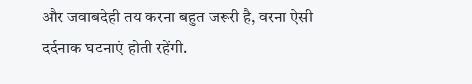और जवाबदेही तय करना बहुत जरूरी है, वरना ऐसी दर्दनाक घटनाएं होती रहेंगी.